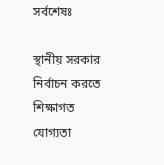সর্বশেষঃ

স্থানীয় সরকার নির্বাচন করতে শিক্ষাগত যোগ্যতা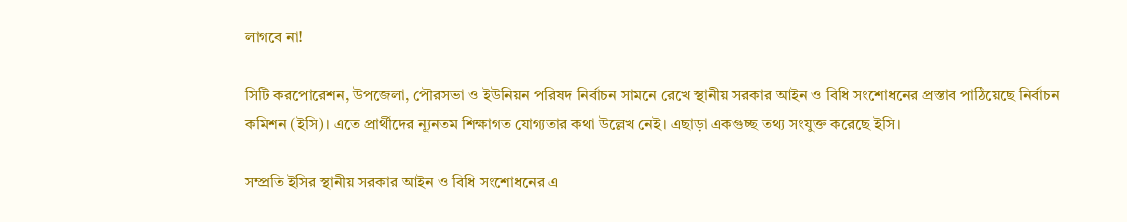লাগবে না!

সিটি করপোরেশন, উপজেলা, পৌরসভা ও ইউনিয়ন পরিষদ নির্বাচন সামনে রেখে স্থানীয় সরকার আইন ও বিধি সংশোধনের প্রস্তাব পাঠিয়েছে নির্বাচন কমিশন (ইসি)। এতে প্রার্থীদের ন্যূনতম শিক্ষাগত যোগ্যতার কথা উল্লেখ নেই। এছাড়া একগুচ্ছ তথ্য সংযুক্ত করেছে ইসি।

সম্প্রতি ইসির স্থানীয় সরকার আইন ও বিধি সংশোধনের এ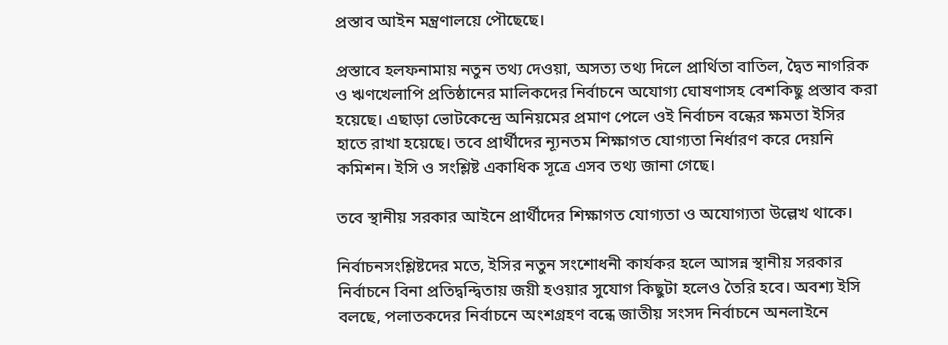প্রস্তাব আইন মন্ত্রণালয়ে পৌছেছে।

প্রস্তাবে হলফনামায় নতুন তথ্য দেওয়া, অসত্য তথ্য দিলে প্রার্থিতা বাতিল, দ্বৈত নাগরিক ও ঋণখেলাপি প্রতিষ্ঠানের মালিকদের নির্বাচনে অযোগ্য ঘোষণাসহ বেশকিছু প্রস্তাব করা হয়েছে। এছাড়া ভোটকেন্দ্রে অনিয়মের প্রমাণ পেলে ওই নির্বাচন বন্ধের ক্ষমতা ইসির হাতে রাখা হয়েছে। তবে প্রার্থীদের ন্যূনতম শিক্ষাগত যোগ্যতা নির্ধারণ করে দেয়নি কমিশন। ইসি ও সংশ্লিষ্ট একাধিক সূত্রে এসব তথ্য জানা গেছে।

তবে স্থানীয় সরকার আইনে প্রার্থীদের শিক্ষাগত যোগ্যতা ও অযোগ্যতা উল্লেখ থাকে।

নির্বাচনসংশ্লিষ্টদের মতে, ইসির নতুন সংশোধনী কার্যকর হলে আসন্ন স্থানীয় সরকার নির্বাচনে বিনা প্রতিদ্বন্দ্বিতায় জয়ী হওয়ার সুযোগ কিছুটা হলেও তৈরি হবে। অবশ্য ইসি বলছে, পলাতকদের নির্বাচনে অংশগ্রহণ বন্ধে জাতীয় সংসদ নির্বাচনে অনলাইনে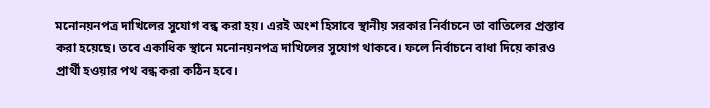মনোনয়নপত্র দাখিলের সুযোগ বন্ধ করা হয়। এরই অংশ হিসাবে স্থানীয় সরকার নির্বাচনে তা বাতিলের প্রস্তাব করা হয়েছে। তবে একাধিক স্থানে মনোনয়নপত্র দাখিলের সুযোগ থাকবে। ফলে নির্বাচনে বাধা দিয়ে কারও প্রার্থী হওয়ার পথ বন্ধ করা কঠিন হবে।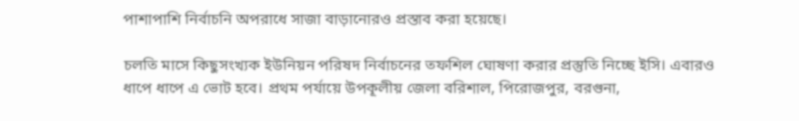পাশাপাশি নির্বাচনি অপরাধে সাজা বাড়ানোরও প্রস্তাব করা হয়েছে।

চলতি মাসে কিছুসংখ্যক ইউনিয়ন পরিষদ নির্বাচনের তফশিল ঘোষণা করার প্রস্তুতি নিচ্ছে ইসি। এবারও ধাপে ধাপে এ ভোট হবে। প্রথম পর্যায়ে উপকূলীয় জেলা বরিশাল, পিরোজপুর, বরগুনা,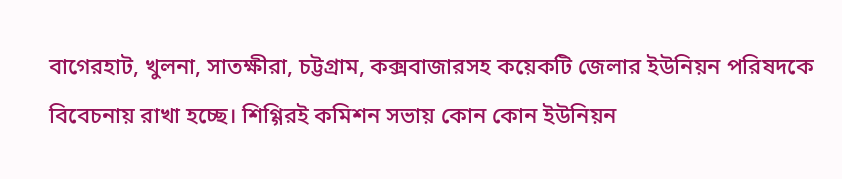বাগেরহাট, খুলনা, সাতক্ষীরা, চট্টগ্রাম, কক্সবাজারসহ কয়েকটি জেলার ইউনিয়ন পরিষদকে বিবেচনায় রাখা হচ্ছে। শিগ্গিরই কমিশন সভায় কোন কোন ইউনিয়ন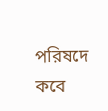পরিষদে কবে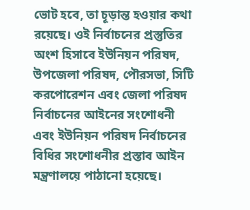ভোট হবে, তা চূড়ান্ত হওয়ার কথা রয়েছে। ওই নির্বাচনের প্রস্তুতির অংশ হিসাবে ইউনিয়ন পরিষদ, উপজেলা পরিষদ, পৌরসভা, সিটি করপোরেশন এবং জেলা পরিষদ নির্বাচনের আইনের সংশোধনী এবং ইউনিয়ন পরিষদ নির্বাচনের বিধির সংশোধনীর প্রস্তাব আইন মন্ত্রণালয়ে পাঠানো হয়েছে।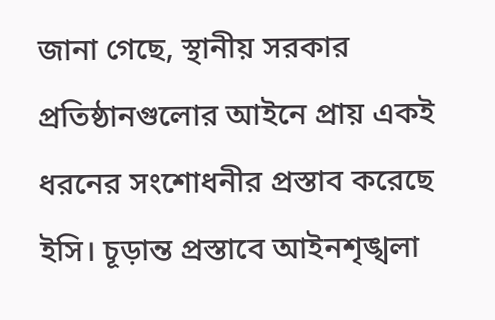জানা গেছে, স্থানীয় সরকার প্রতিষ্ঠানগুলোর আইনে প্রায় একই ধরনের সংশোধনীর প্রস্তাব করেছে ইসি। চূড়ান্ত প্রস্তাবে আইনশৃঙ্খলা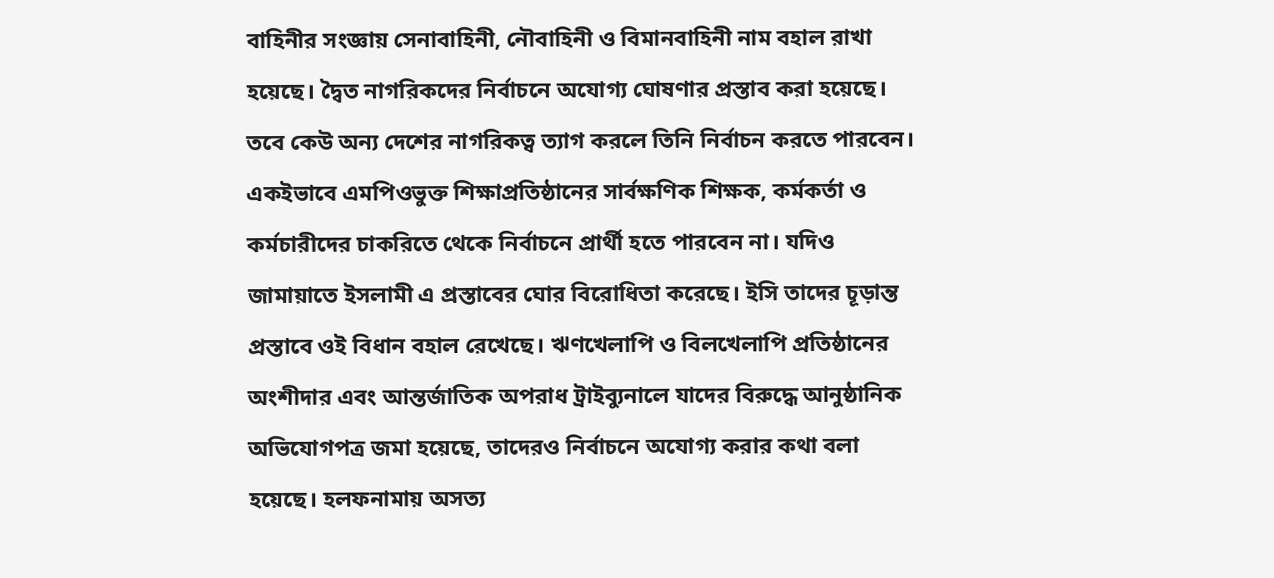বাহিনীর সংজ্ঞায় সেনাবাহিনী, নৌবাহিনী ও বিমানবাহিনী নাম বহাল রাখা হয়েছে। দ্বৈত নাগরিকদের নির্বাচনে অযোগ্য ঘোষণার প্রস্তাব করা হয়েছে। তবে কেউ অন্য দেশের নাগরিকত্ব ত্যাগ করলে তিনি নির্বাচন করতে পারবেন। একইভাবে এমপিওভুক্ত শিক্ষাপ্রতিষ্ঠানের সার্বক্ষণিক শিক্ষক, কর্মকর্তা ও কর্মচারীদের চাকরিতে থেকে নির্বাচনে প্রার্থী হতে পারবেন না। যদিও জামায়াতে ইসলামী এ প্রস্তাবের ঘোর বিরোধিতা করেছে। ইসি তাদের চূড়ান্ত প্রস্তাবে ওই বিধান বহাল রেখেছে। ঋণখেলাপি ও বিলখেলাপি প্রতিষ্ঠানের অংশীদার এবং আন্তর্জাতিক অপরাধ ট্রাইব্যুনালে যাদের বিরুদ্ধে আনুষ্ঠানিক অভিযোগপত্র জমা হয়েছে, তাদেরও নির্বাচনে অযোগ্য করার কথা বলা হয়েছে। হলফনামায় অসত্য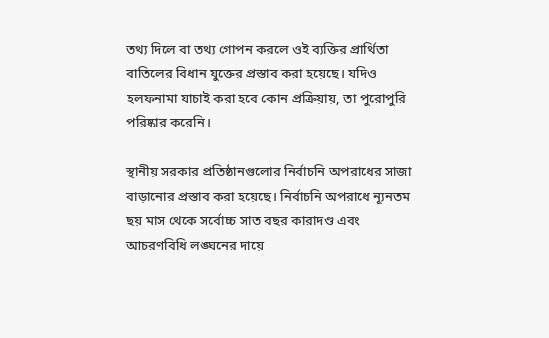তথ্য দিলে বা তথ্য গোপন করলে ওই ব্যক্তির প্রার্থিতা বাতিলের বিধান যুক্তের প্রস্তাব করা হয়েছে। যদিও হলফনামা যাচাই করা হবে কোন প্রক্রিয়ায়, তা পুরোপুরি পরিষ্কার করেনি।

স্থানীয় সরকার প্রতিষ্ঠানগুলোর নির্বাচনি অপরাধের সাজা বাড়ানোর প্রস্তাব করা হয়েছে। নির্বাচনি অপরাধে ন্যূনতম ছয় মাস থেকে সর্বোচ্চ সাত বছর কারাদণ্ড এবং আচরণবিধি লঙ্ঘনের দায়ে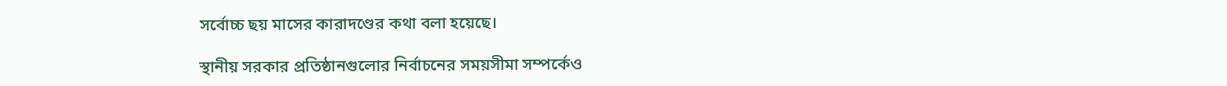সর্বোচ্চ ছয় মাসের কারাদণ্ডের কথা বলা হয়েছে।

স্থানীয় সরকার প্রতিষ্ঠানগুলোর নির্বাচনের সময়সীমা সম্পর্কেও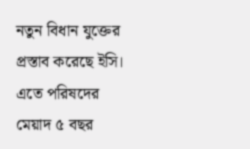নতুন বিধান যুক্তের প্রস্তাব করেছে ইসি। এতে পরিষদের মেয়াদ ৫ বছর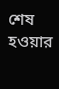শেষ হওয়ার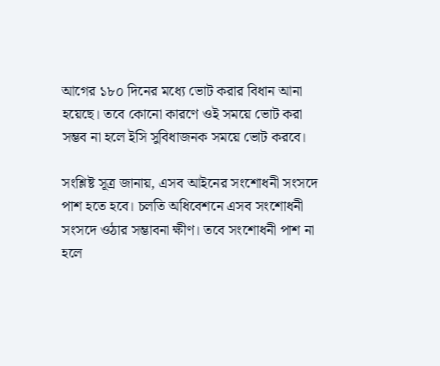আগের ১৮০ দিনের মধ্যে ভোট করার বিধান আনা হয়েছে। তবে কোনো কারণে ওই সময়ে ভোট করা সম্ভব না হলে ইসি সুবিধাজনক সময়ে ভোট করবে।

সংশ্লিষ্ট সূত্র জানায়, এসব আইনের সংশোধনী সংসদে পাশ হতে হবে। চলতি অধিবেশনে এসব সংশোধনী সংসদে ওঠার সম্ভাবনা ক্ষীণ। তবে সংশোধনী পাশ না হলে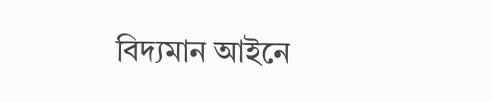বিদ্যমান আইনে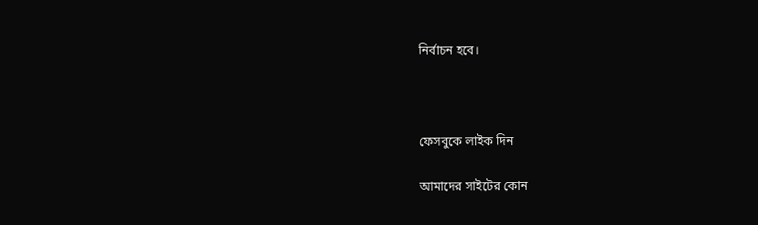নির্বাচন হবে।



ফেসবুকে লাইক দিন

আমাদের সাইটের কোন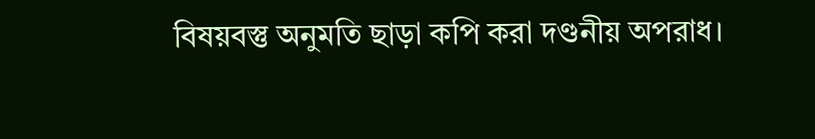বিষয়বস্তু অনুমতি ছাড়া কপি করা দণ্ডনীয় অপরাধ।